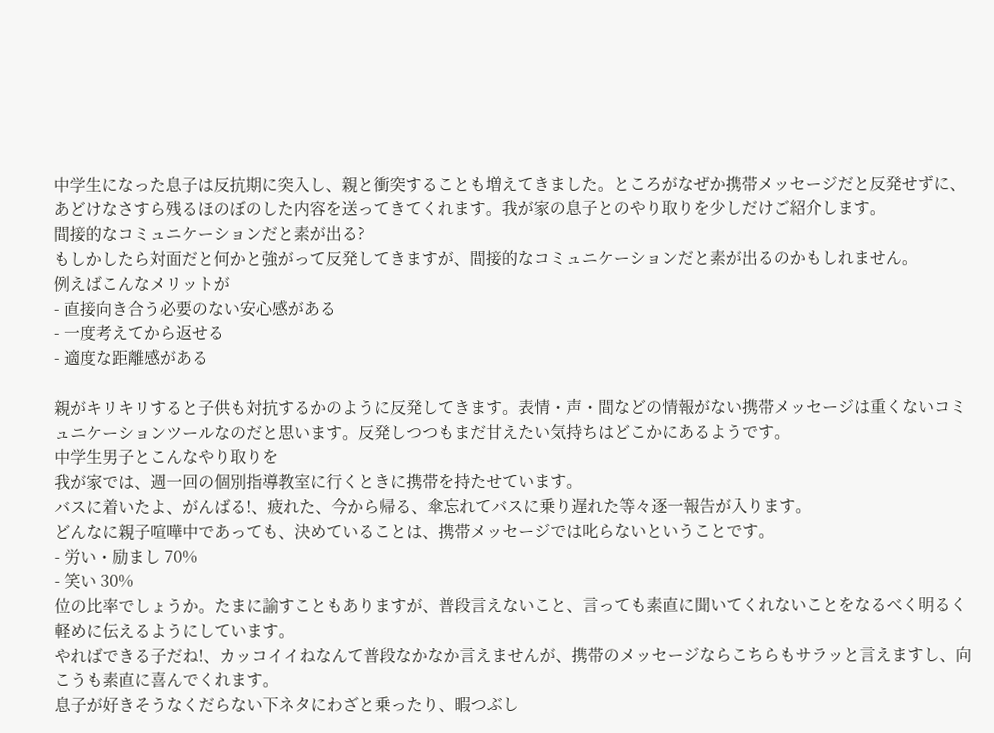中学生になった息子は反抗期に突入し、親と衝突することも増えてきました。ところがなぜか携帯メッセージだと反発せずに、あどけなさすら残るほのぼのした内容を送ってきてくれます。我が家の息子とのやり取りを少しだけご紹介します。
間接的なコミュニケーションだと素が出る?
もしかしたら対面だと何かと強がって反発してきますが、間接的なコミュニケーションだと素が出るのかもしれません。
例えばこんなメリットが
- 直接向き合う必要のない安心感がある
- 一度考えてから返せる
- 適度な距離感がある

親がキリキリすると子供も対抗するかのように反発してきます。表情・声・間などの情報がない携帯メッセージは重くないコミュニケーションツールなのだと思います。反発しつつもまだ甘えたい気持ちはどこかにあるようです。
中学生男子とこんなやり取りを
我が家では、週一回の個別指導教室に行くときに携帯を持たせています。
バスに着いたよ、がんばる!、疲れた、今から帰る、傘忘れてバスに乗り遅れた等々逐一報告が入ります。
どんなに親子喧嘩中であっても、決めていることは、携帯メッセージでは叱らないということです。
- 労い・励まし 70%
- 笑い 30%
位の比率でしょうか。たまに諭すこともありますが、普段言えないこと、言っても素直に聞いてくれないことをなるべく明るく軽めに伝えるようにしています。
やればできる子だね!、カッコイイねなんて普段なかなか言えませんが、携帯のメッセージならこちらもサラッと言えますし、向こうも素直に喜んでくれます。
息子が好きそうなくだらない下ネタにわざと乗ったり、暇つぶし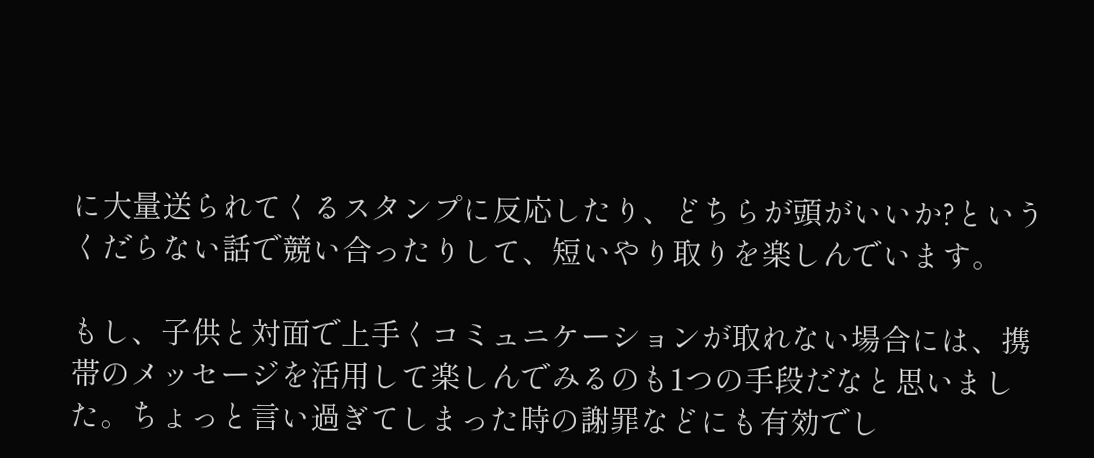に大量送られてくるスタンプに反応したり、どちらが頭がいいか?というくだらない話で競い合ったりして、短いやり取りを楽しんでいます。

もし、子供と対面で上手くコミュニケーションが取れない場合には、携帯のメッセージを活用して楽しんでみるのも1つの手段だなと思いました。ちょっと言い過ぎてしまった時の謝罪などにも有効でし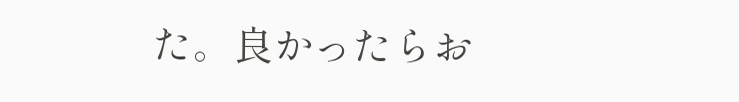た。良かったらお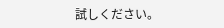試しください。